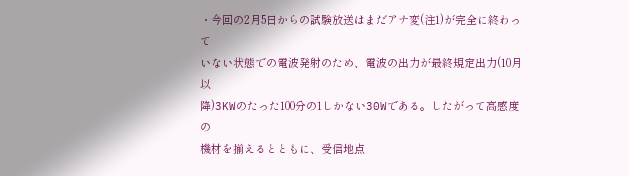・今回の2月5日からの試験放送はまだアナ変(注1)が完全に終わって
いない状態での電波発射のため、電波の出力が最終規定出力(10月以
降)3KWのたった100分の1しかない30Wである。したがって高感度の
機材を揃えるとともに、受信地点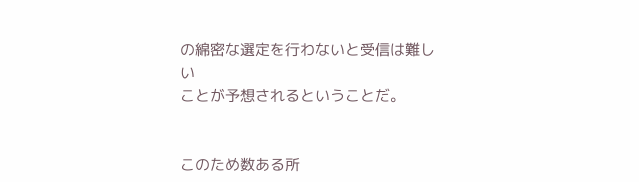の綿密な選定を行わないと受信は難しい
ことが予想されるということだ。


このため数ある所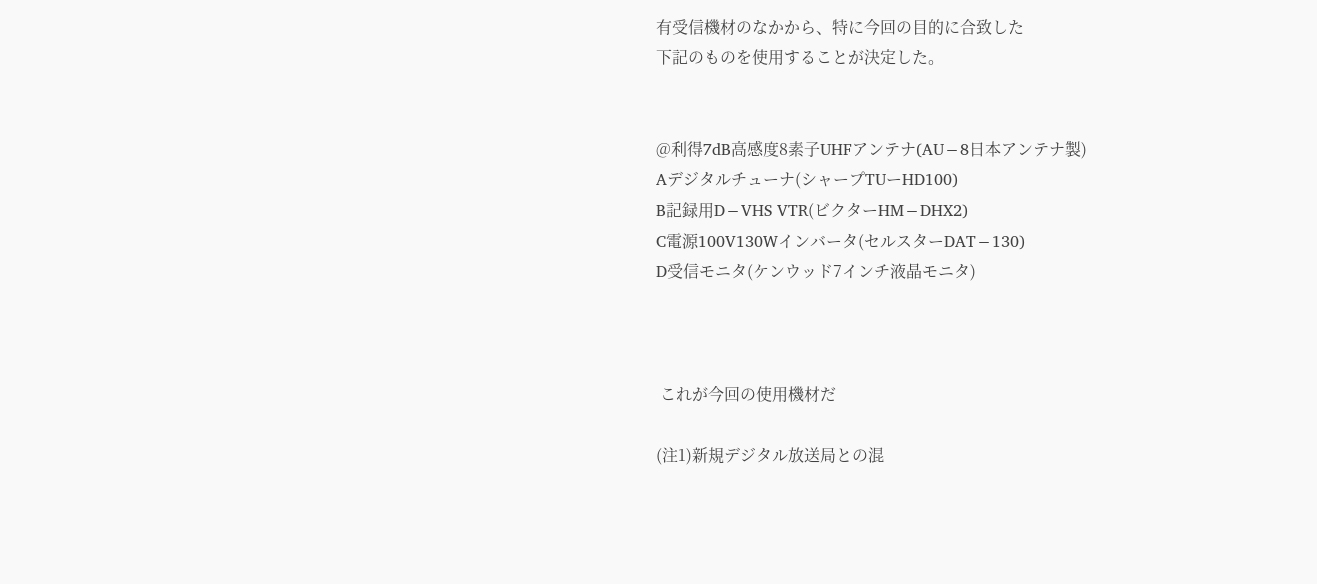有受信機材のなかから、特に今回の目的に合致した
下記のものを使用することが決定した。


@利得7dB高感度8素子UHFアンテナ(AU−8日本アンテナ製)
Aデジタルチューナ(シャープTUーHD100)
B記録用D−VHS VTR(ビクターHM−DHX2)
C電源100V130Wインバータ(セルスターDAT−130)
D受信モニタ(ケンウッド7インチ液晶モニタ)



 これが今回の使用機材だ

(注1)新規デジタル放送局との混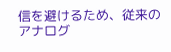信を避けるため、従来のアナログ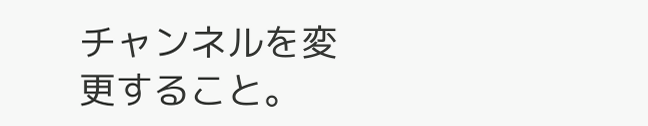チャンネルを変更すること。